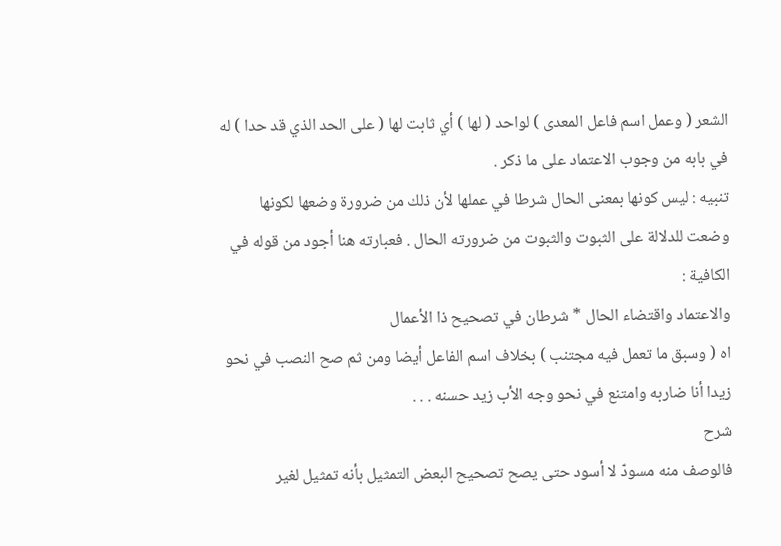الشعر ( وعمل اسم فاعل المعدى ) لواحد ( لها ) أي ثابت لها ( على الحد الذي قد حدا ) له في بابه من وجوب الاعتماد على ما ذكر .
تنبيه : ليس كونها بمعنى الحال شرطا في عملها لأن ذلك من ضرورة وضعها لكونها وضعت للدلالة على الثبوت والثبوت من ضرورته الحال . فعبارته هنا أجود من قوله في الكافية :
والاعتماد واقتضاء الحال * شرطان في تصحيح ذا الأعمال
اه ( وسبق ما تعمل فيه مجتنب ) بخلاف اسم الفاعل أيضا ومن ثم صح النصب في نحو زيدا أنا ضاربه وامتنع في نحو وجه الأب زيد حسنه . . .
شرح
فالوصف منه مسودّ لا أسود حتى يصح تصحيح البعض التمثيل بأنه تمثيل لغير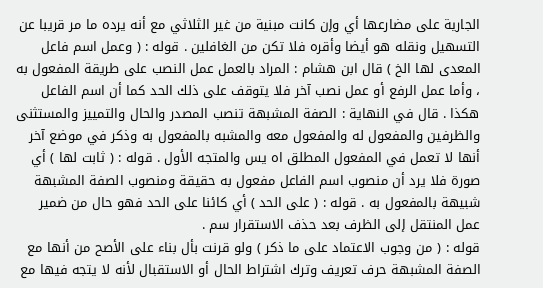الجارية على مضارعها أي وإن كانت مبنية من غير الثلاثي مع أنه يرده ما مر قريبا عن التسهيل ونقله هو أيضا وأقره فلا تكن من الغافلين . قوله : ( وعمل اسم فاعل المعدى لها الخ ) قال ابن هشام : المراد بالعمل عمل النصب على طريقة المفعول به ، وأما عمل الرفع أو عمل نصب آخر فلا يتوقف على ذلك الحد كما أن اسم الفاعل هكذا . قال في النهاية : الصفة المشبهة تنصب المصدر والحال والتمييز والمستثنى والظرفين والمفعول له والمفعول معه والمشبه بالمفعول به وذكر في موضع آخر أنها لا تعمل في المفعول المطلق اه يس والمتجه الأول . قوله : ( ثابت لها ) أي صورة فلا يرد أن منصوب اسم الفاعل مفعول به حقيقة ومنصوب الصفة المشبهة شبيهة بالمفعول به . قوله : ( على الحد ) أي كائنا على الحد فهو حال من ضمير عمل المنتقل إلى الظرف بعد حذف الاستقرار سم .
قوله : ( من وجوب الاعتماد على ما ذكر ) ولو قرنت بأل بناء على الأصح من أنها مع الصفة المشبهة حرف تعريف وترك اشتراط الحال أو الاستقبال لأنه لا يتجه فيها مع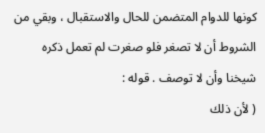كونها للدوام المتضمن للحال والاستقبال ، وبقي من الشروط أن لا تصغر فلو صغرت لم تعمل ذكره شيخنا وأن لا توصف . قوله :
( لأن ذلك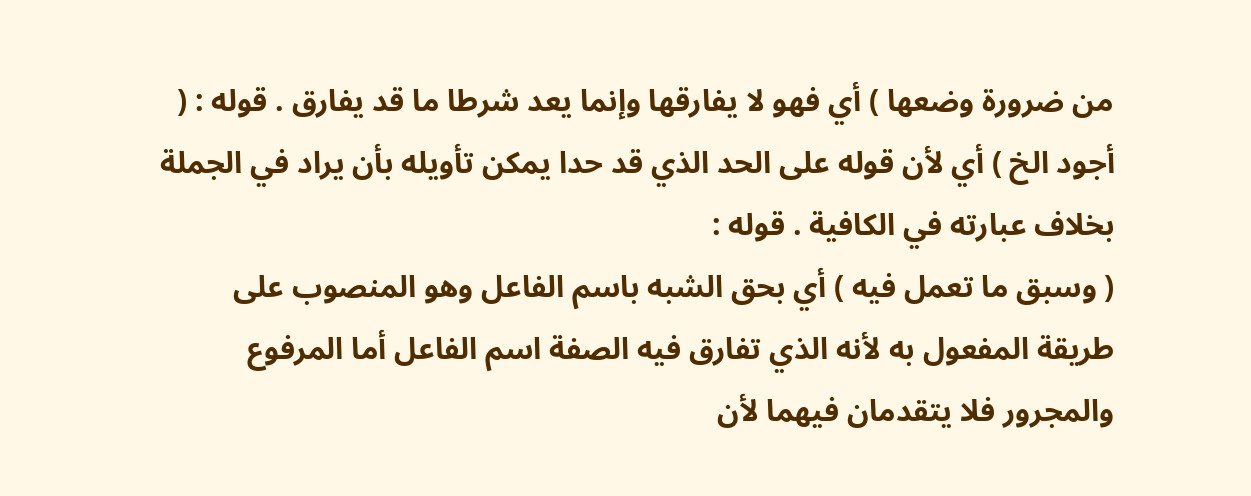من ضرورة وضعها ) أي فهو لا يفارقها وإنما يعد شرطا ما قد يفارق . قوله : ( أجود الخ ) أي لأن قوله على الحد الذي قد حدا يمكن تأويله بأن يراد في الجملة بخلاف عبارته في الكافية . قوله :
( وسبق ما تعمل فيه ) أي بحق الشبه باسم الفاعل وهو المنصوب على طريقة المفعول به لأنه الذي تفارق فيه الصفة اسم الفاعل أما المرفوع والمجرور فلا يتقدمان فيهما لأن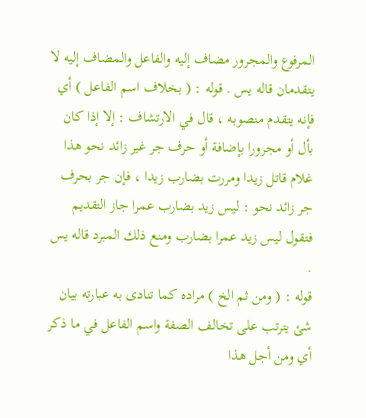المرفوع والمجرور مضاف إليه والفاعل والمضاف إليه لا يتقدمان قاله يس . قوله : ( بخلاف اسم الفاعل ) أي فإنه يتقدم منصوبه ، قال في الارتشاف : إلا إذا كان بأل أو مجرورا بإضافة أو حرف جر غير زائد نحو هذا غلام قاتل زيدا ومررت بضارب زيدا ، فإن جر بحرف جر زائد نحو : ليس زيد بضارب عمرا جاز التقديم فتقول ليس زيد عمرا بضارب ومنع ذلك المبرد قاله يس .
قوله : ( ومن ثم الخ ) مراده كما تنادى به عبارته بيان شئ يترتب على تخالف الصفة واسم الفاعل في ما ذكر أي ومن أجل هذا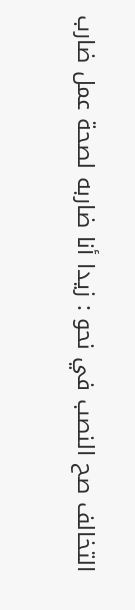التخالف صح النصب في نحو : زيدا أنا ضاربه لصحة عمل ضارب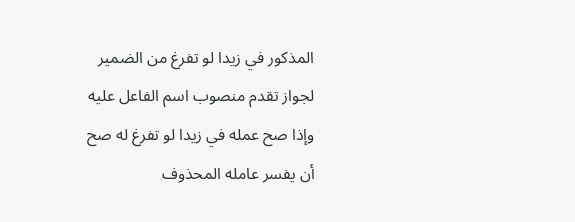المذكور في زيدا لو تفرغ من الضمير لجواز تقدم منصوب اسم الفاعل عليه وإذا صح عمله في زيدا لو تفرغ له صح أن يفسر عامله المحذوف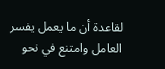لقاعدة أن ما يعمل يفسر العامل وامتنع في نحو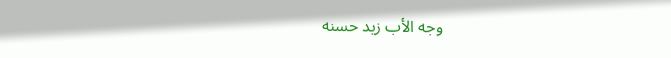وجه الأب زيد حسنه